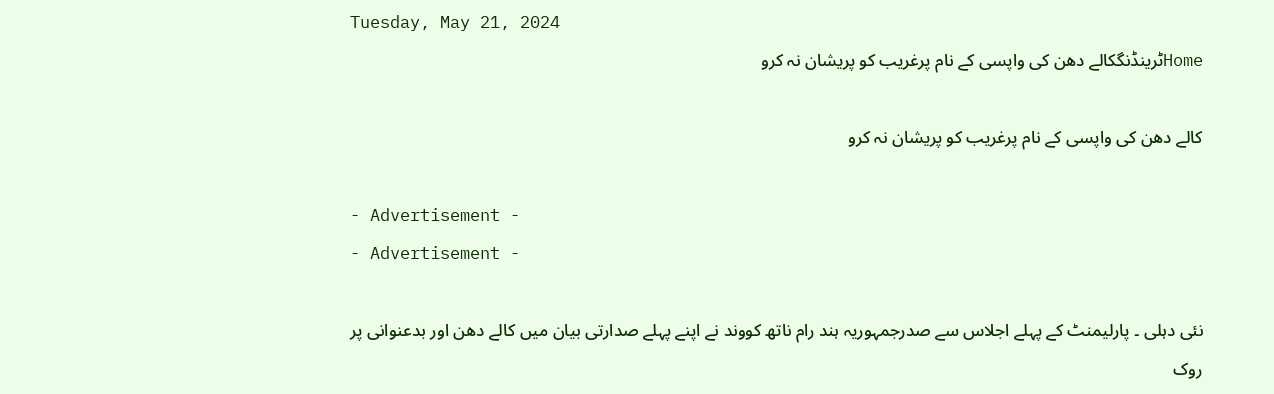Tuesday, May 21, 2024
Homeٹرینڈنگکالے دھن کی واپسی کے نام پرغریب کو پریشان نہ کرو

کالے دھن کی واپسی کے نام پرغریب کو پریشان نہ کرو

- Advertisement -
- Advertisement -

نئی دہلی ۔ پارلیمنٹ کے پہلے اجلاس سے صدرجمہوریہ ہند رام ناتھ کووند نے اپنے پہلے صدارتی بیان میں کالے دھن اور بدعنوانی پر روک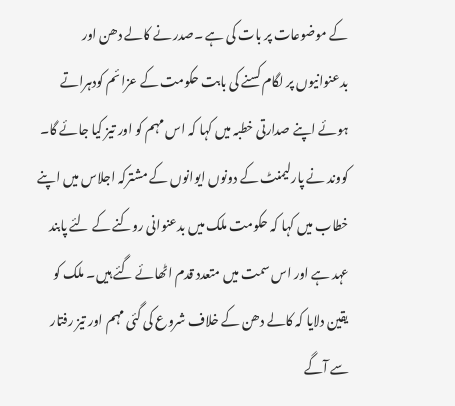کے موضوعات پر بات کی ہے ۔صدر نے کالے دھن اور بدعنوانیوں پر لگام کسنے کی بابت حکومت کے عزائم کودہراتے ہوئے اپنے صدارتی خطبہ میں کہا کہ اس مہم کو اور تیز کیا جائے گا۔ کووند نے پارلیمنٹ کے دونوں ایوانوں کے مشترکہ اجلاس میں اپنے خطاب میں کہا کہ حکومت ملک میں بدعنوانی روکنے کے لئے پابند عہد ہے اور اس سمت میں متعدد قدم اٹھائے گئے ہیں۔ ملک کو یقین دلایا کہ کالے دھن کے خلاف شروع کی گئی مہم اور تیز رفتار سے آگے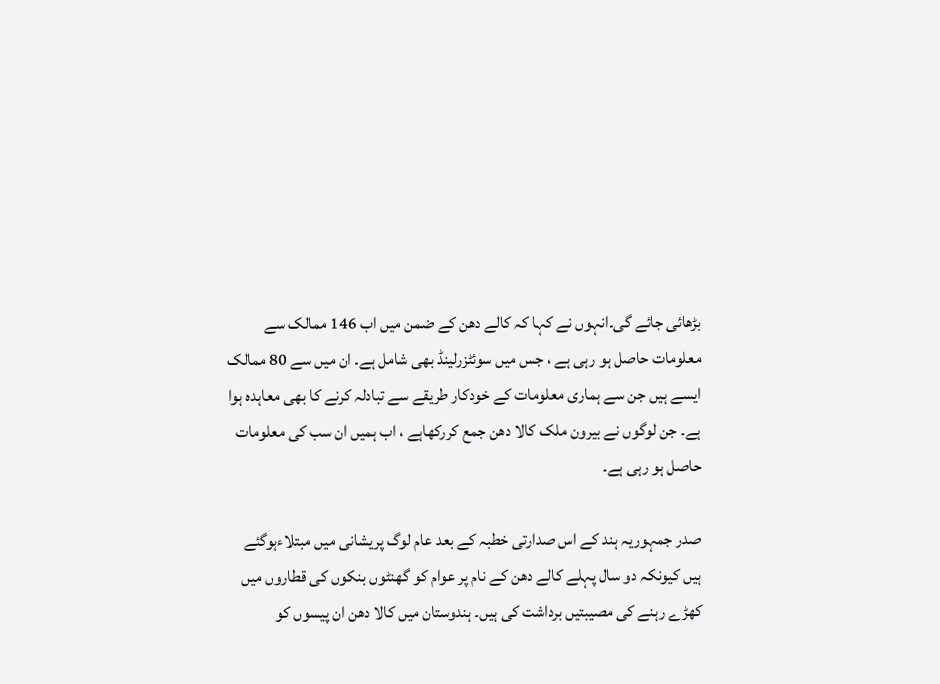بڑھائی جائے گی۔انہوں نے کہا کہ کالے دھن کے ضمن میں اب 146 ممالک سے معلومات حاصل ہو رہی ہے ، جس میں سوئٹزرلینڈ بھی شامل ہے۔ ان میں سے 80 ممالک ایسے ہیں جن سے ہماری معلومات کے خودکار طریقے سے تبادلہ کرنے کا بھی معاہدہ ہوا ہے۔ جن لوگوں نے بیرون ملک کالا دھن جمع کررکھاہے ، اب ہمیں ان سب کی معلومات حاصل ہو رہی ہے۔

صدر جمہوریہ ہند کے اس صدارتی خطبہ کے بعد عام لوگ پریشانی میں مبتلاءہوگئے ہیں کیونکہ دو سال پہلے کالے دھن کے نام پر عوام کو گھنٹوں بنکوں کی قطاروں میں کھڑے رہنے کی مصیبتیں برداشت کی ہیں۔ ہندوستان میں کالا دھن ان پیسوں کو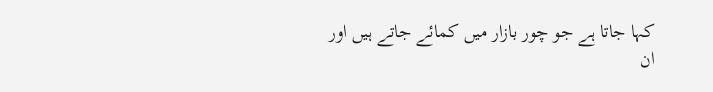کہا جاتا ہے جو چور بازار میں کمائے جاتے ہیں اور ان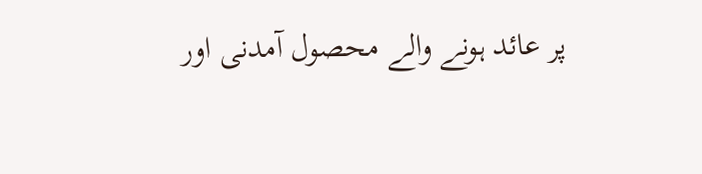پر عائد ہونے والے محصول آمدنی اور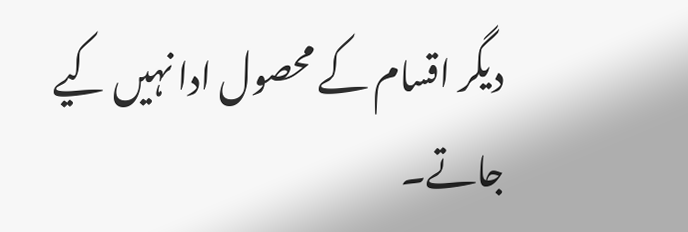دیگر اقسام کے محصول ادا نہیں کیے جاتے۔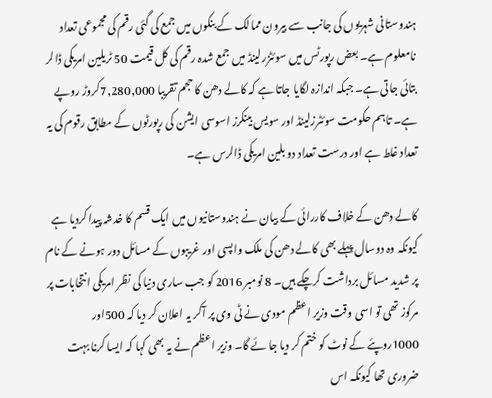ہندوستانی شہریوں کی جانب سے بیرون ممالک کے بنکوں میں جمع کی گئی رقم کی مجموعی تعداد نامعلوم ہے۔ بعض رپورٹس میں سوئٹزرلینڈ میں جمع شدہ رقم کی کل قیمت 50 ٹریلین امریکی ڈالر بتائی جاتی ہے۔ جبکہ اندازہ لگایا جاتا ہے کہ کالے دھن کا حجم تقریبا 7,280,000کروڑ روپے ہے۔ تاہم حکومت سوئٹرزلینڈ اور سویس بینکرز اسوسی ایشن کی رپورٹوں کے مطابق رقوم کی یہ تعداد غلط ہے اور درست تعداد دو بلین امریکی ڈالرس ہے۔

کالے دھن کے خلاف کاررائی کے بیان نے ہندوستانیوں میں ایک قسم کا خدشہ پیدا کردیا ہے کیونکہ وہ دوسال پہلے بھی کالے دھن کی ملک واپسی اور غریبوں کے مسائل دور ہونے کے نام پر شدید مسائل برداشت کرچکے ہیں۔ 8 نومبر 2016 کو جب ساری دنیا کی نظر امریکی انتخابات پر مرکوز تھی تو اسی وقت وزیر اعظم مودی نے ٹی وی پر آکر یہ اعلان کر دیا کہ 500اور 1000روپئے کے نوٹ کو ختم کر دیا جا ئے گا۔ وزیر اعظم نے یہ بھی کہا کہ ایسا کرنا بہت ضروری تھا کیونکہ اس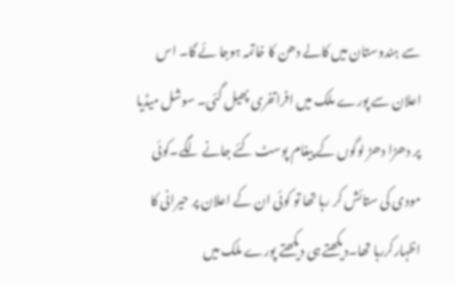سے ہندوستان میں کالے دھن کا خاتمہ ہوجا ئے گا۔ اس اعلان سے پورے ملک میں افراتفری پھیل گئی۔ سوشل میڈیا پر دھڑا دھڑ لوگوں کے پیغام پوسٹ کئے جانے لگے۔کوئی مودی کی ستائش کر رہا تھا تو کوئی ان کے اعلان پر حیرانی کا اظہارکررہا تھا۔دیکھتے ہی دیکھتے پورے ملک میں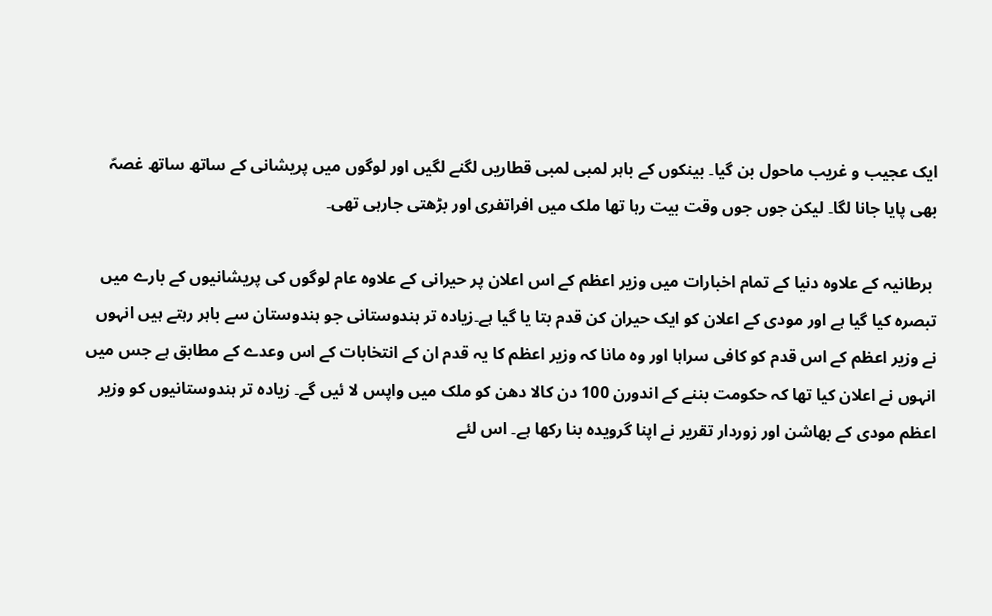ایک عجیب و غریب ماحول بن گیا۔ بینکوں کے باہر لمبی لمبی قطاریں لگنے لگیں اور لوگوں میں پریشانی کے ساتھ ساتھ غصہّ بھی پایا جانا لگا۔ لیکن جوں جوں وقت بیت رہا تھا ملک میں افراتفری اور بڑھتی جارہی تھی۔

 برطانیہ کے علاوہ دنیا کے تمام اخبارات میں وزیر اعظم کے اس اعلان پر حیرانی کے علاوہ عام لوگوں کی پریشانیوں کے بارے میں تبصرہ کیا گیا ہے اور مودی کے اعلان کو ایک حیران کن قدم بتا یا گیا ہے۔زیادہ تر ہندوستانی جو ہندوستان سے باہر رہتے ہیں انہوں نے وزیر اعظم کے اس قدم کو کافی سراہا اور وہ مانا کہ وزیر اعظم کا یہ قدم ان کے انتخابات کے اس وعدے کے مطابق ہے جس میں انہوں نے اعلان کیا تھا کہ حکومت بننے کے اندورن 100 دن کالا دھن کو ملک میں واپس لا ئیں گے۔ زیادہ تر ہندوستانیوں کو وزیر اعظم مودی کے بھاشن اور زوردار تقریر نے اپنا گرویدہ بنا رکھا ہے۔ اس لئے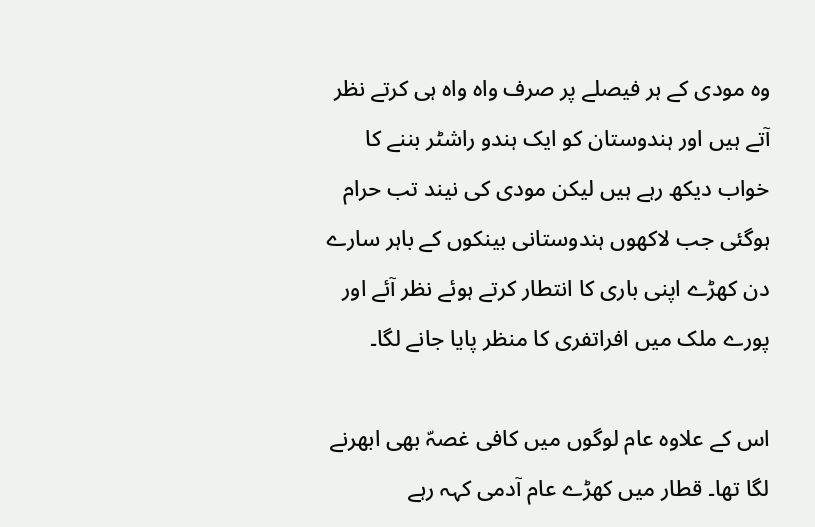وہ مودی کے ہر فیصلے پر صرف واہ واہ ہی کرتے نظر آتے ہیں اور ہندوستان کو ایک ہندو راشٹر بننے کا خواب دیکھ رہے ہیں لیکن مودی کی نیند تب حرام ہوگئی جب لاکھوں ہندوستانی بینکوں کے باہر سارے دن کھڑے اپنی باری کا انتطار کرتے ہوئے نظر آئے اور پورے ملک میں افراتفری کا منظر پایا جانے لگا۔

اس کے علاوہ عام لوگوں میں کافی غصہّ بھی ابھرنے لگا تھا۔ قطار میں کھڑے عام آدمی کہہ رہے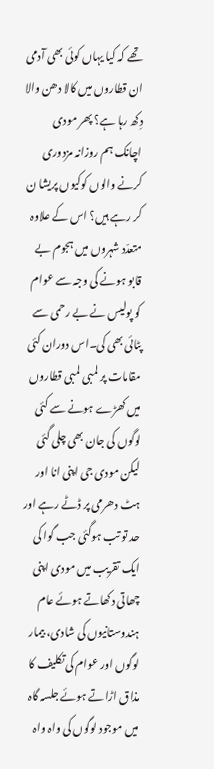تھے کہ کیا یہاں کوئی بھی آدمی ان قطاروں میں کالا دھن والا دِکھ رہا ہے؟ پھر مودی اچانک ہم روزانہ مزدوری کرنے والوں کوکیوں پریشا ن کر رہے ہیں؟ اس کے علاوہ متعدّد شہروں میں ہجوم بے قابو ہونے کی وجہ سے عوام کو پولیس نے بے رحمی سے پٹائی بھی کی۔اس دوران کئی مقامات پر لمبی لمبی قطاروں میں کھڑے ہونے سے کئی لوگوں کی جان بھی چلی گئی لیکن مودی جی اپنی انا اور ہٹ دھرمی پر ڈٹے رہے اور حد تو تب ہوگئی جب گوا کی ایک تقریب میں مودی اپنی چھاتی دکھاتے ہوئے عام ہندوستانیوں کی شادی، بیمار لوگوں اور عوام کی تکلیف کا مذاق اڑاتے ہوئے جلسہ گاہ میں موجود لوگوں کی واہ واہ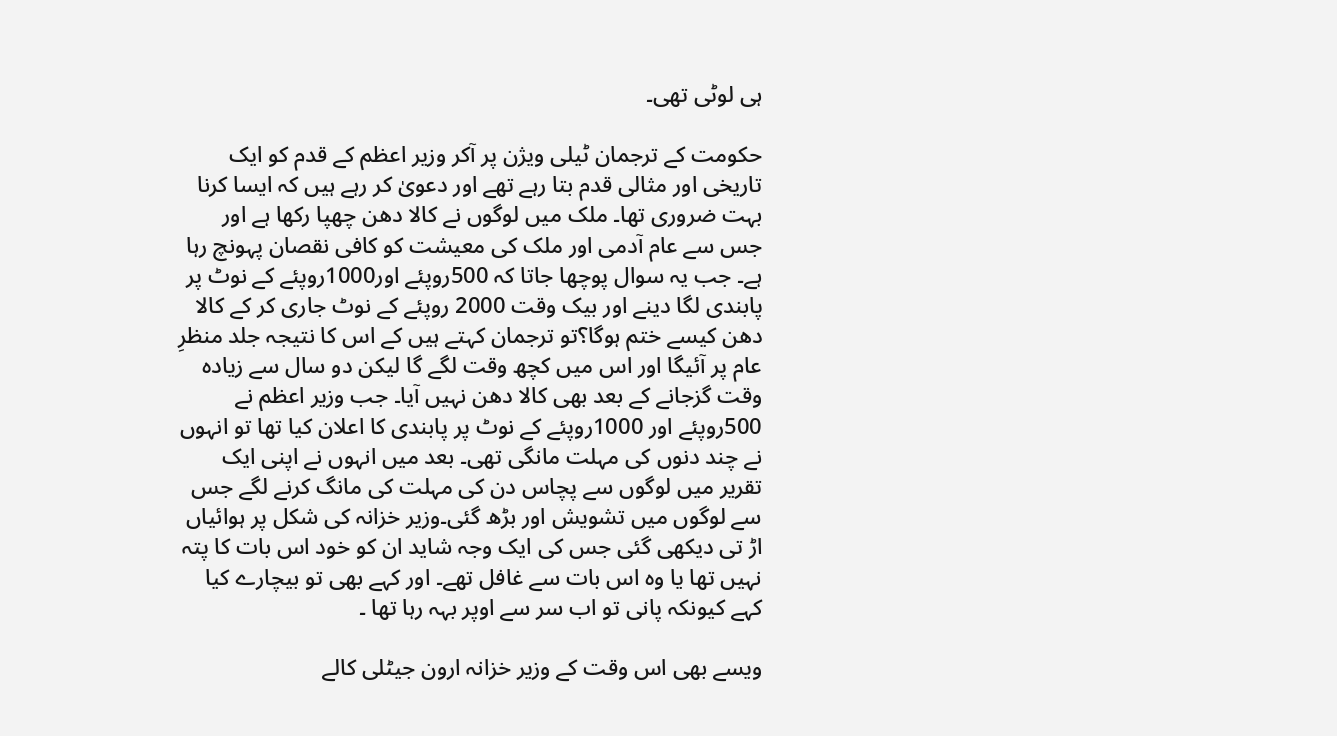ہی لوٹی تھی۔

حکومت کے ترجمان ٹیلی ویژن پر آکر وزیر اعظم کے قدم کو ایک تاریخی اور مثالی قدم بتا رہے تھے اور دعویٰ کر رہے ہیں کہ ایسا کرنا بہت ضروری تھا۔ ملک میں لوگوں نے کالا دھن چھپا رکھا ہے اور جس سے عام آدمی اور ملک کی معیشت کو کافی نقصان پہونچ رہا ہے۔ جب یہ سوال پوچھا جاتا کہ 500روپئے اور1000روپئے کے نوٹ پر پابندی لگا دینے اور بیک وقت 2000 روپئے کے نوٹ جاری کر کے کالا دھن کیسے ختم ہوگا؟تو ترجمان کہتے ہیں کے اس کا نتیجہ جلد منظرِ عام پر آئیگا اور اس میں کچھ وقت لگے گا لیکن دو سال سے زیادہ وقت گزجانے کے بعد بھی کالا دھن نہیں آیا۔ جب وزیر اعظم نے 500روپئے اور 1000روپئے کے نوٹ پر پابندی کا اعلان کیا تھا تو انہوں نے چند دنوں کی مہلت مانگی تھی۔ بعد میں انہوں نے اپنی ایک تقریر میں لوگوں سے پچاس دن کی مہلت کی مانگ کرنے لگے جس سے لوگوں میں تشویش اور بڑھ گئی۔وزیر خزانہ کی شکل پر ہوائیاں اڑ تی دیکھی گئی جس کی ایک وجہ شاید ان کو خود اس بات کا پتہ نہیں تھا یا وہ اس بات سے غافل تھے۔ اور کہے بھی تو بیچارے کیا کہے کیونکہ پانی تو اب سر سے اوپر بہہ رہا تھا ۔

ویسے بھی اس وقت کے وزیر خزانہ ارون جیٹلی کالے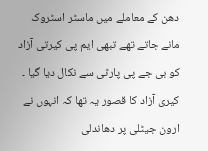دھن کے معاملے میں ماسٹر اسٹروک مانے جاتے تھے تبھی ایم پی کیرتی آزاد کو بی جے پی پارٹی سے نکال دیا گیا ۔ کیری آزاد کا قصور یہ تھا کہ انہوں نے ارون جیٹلی پر دھاندلی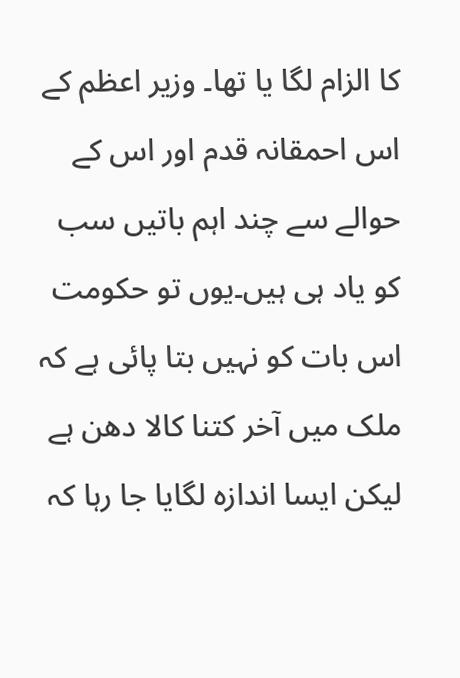کا الزام لگا یا تھا۔ وزیر اعظم کے اس احمقانہ قدم اور اس کے حوالے سے چند اہم باتیں سب کو یاد ہی ہیں۔یوں تو حکومت اس بات کو نہیں بتا پائی ہے کہ ملک میں آخر کتنا کالا دھن ہے لیکن ایسا اندازہ لگایا جا رہا کہ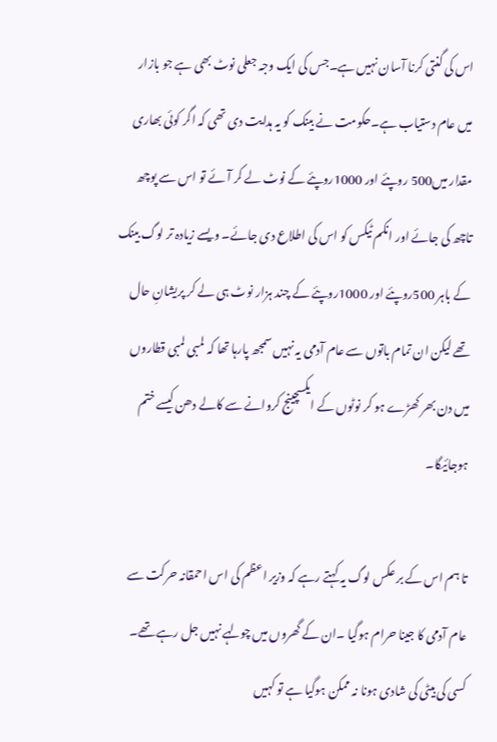اس کی گنتی کرنا آسان نہیں ہے۔جس کی ایک وجہ جعلی نوٹ بھی ہے جو بازار میں عام دستیاب ہے۔حکومت نے بینک کو یہ ہدایت دی تھی کہ اگر کوئی بھاری مقدار میں500 روپئے اور 1000روپئے کے نوٹ لے کر آئے تو اس سے پوچھ تاچھ کی جائے اور انکم ٹیکس کو اس کی اطلاع دی جائے۔ ویسے زیادہ تر لوگ بینک کے باہر 500روپئے اور 1000روپئے کے چند ہزار نوٹ ہی لے کر پریشانِ حال تھے لیکن ان تمام باتوں سے عام آدمی یہ نہیں سمجھ پارہا تھا کہ لمبی لمبی قطاروں میں دن بھر کھڑے ہو کر نوٹوں کے ایکسچینج کروانے سے کالے دھن کیسے ختم ہوجائیگا۔

تا ہم اس کے بر عکس لوگ یہ کہتے رہے کہ وزیر اعظم کی اس احمقانہ حرکت سے عام آدمی کا جینا حرام ہوگیا ۔ان کے گھروں میں چولہے نہیں جل رہے تھے۔ کسی کی بیٹی کی شادی ہونا نہ ممکن ہوگیا ہے تو کہیں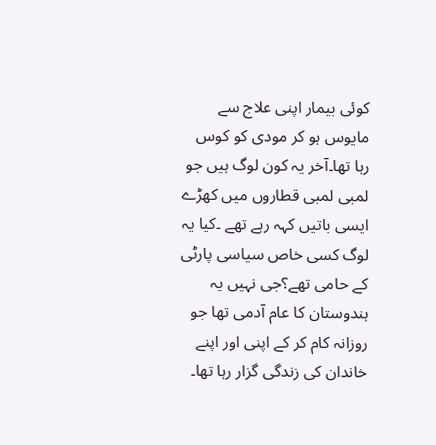کوئی بیمار اپنی علاج سے مایوس ہو کر مودی کو کوس رہا تھا۔آخر یہ کون لوگ ہیں جو لمبی لمبی قطاروں میں کھڑے ایسی باتیں کہہ رہے تھے ۔کیا یہ لوگ کسی خاص سیاسی پارٹی کے حامی تھے؟جی نہیں یہ ہندوستان کا عام آدمی تھا جو روزانہ کام کر کے اپنی اور اپنے خاندان کی زندگی گزار رہا تھا۔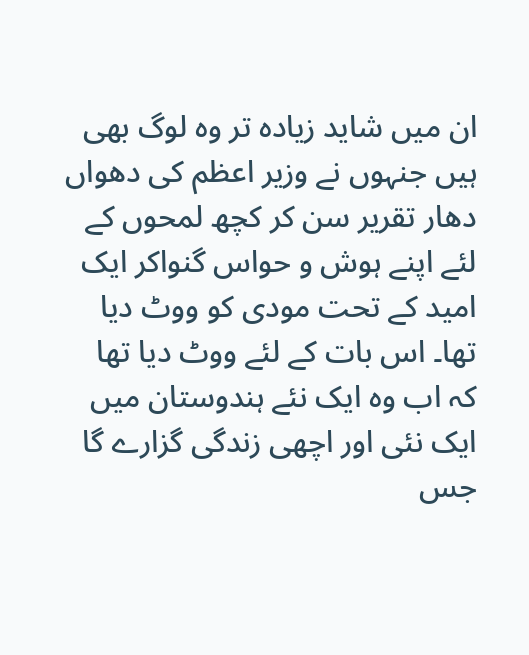ان میں شاید زیادہ تر وہ لوگ بھی ہیں جنہوں نے وزیر اعظم کی دھواں دھار تقریر سن کر کچھ لمحوں کے لئے اپنے ہوش و حواس گنواکر ایک امید کے تحت مودی کو ووٹ دیا تھا۔ اس بات کے لئے ووٹ دیا تھا کہ اب وہ ایک نئے ہندوستان میں ایک نئی اور اچھی زندگی گزارے گا جس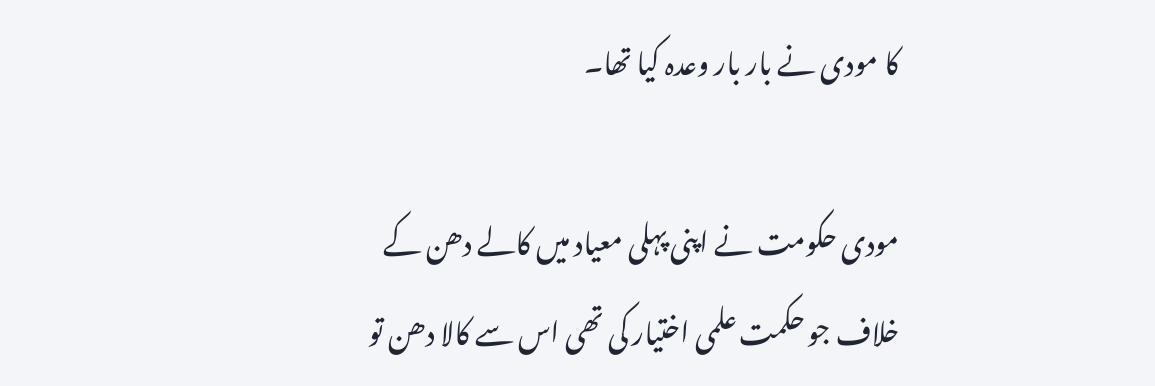کا مودی نے بار بار وعدہ کیا تھا۔

مودی حکومت نے اپنی پہلی معیاد میں کالے دھن کے خلاف جو حکمت علمی اختیار کی تھی اس سے کالا دھن تو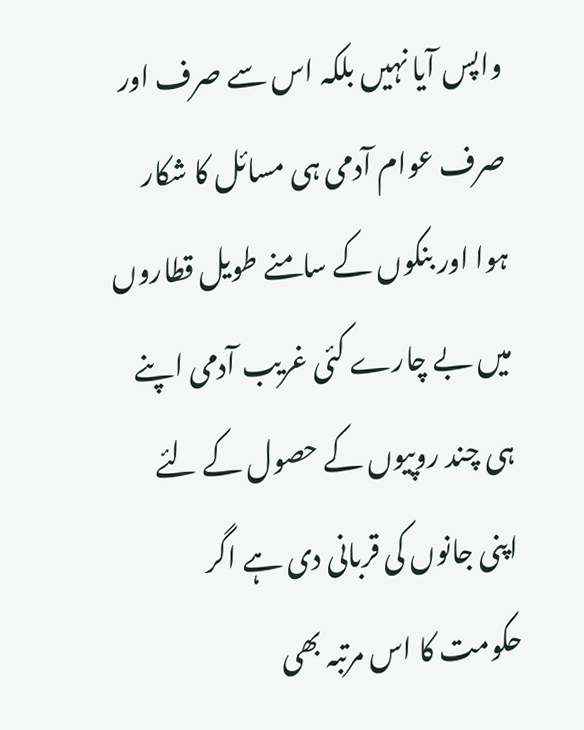واپس آیا نہیں بلکہ اس سے صرف اور صرف عوام آدمی ہی مسائل کا شکار ہوا اور بنکوں کے سامنے طویل قطاروں میں بے چارے کئی غریب آدمی اپنے ہی چند روپیوں کے حصول کے لئے اپنی جانوں کی قربانی دی ہے اگر حکومت کا اس مرتبہ بھی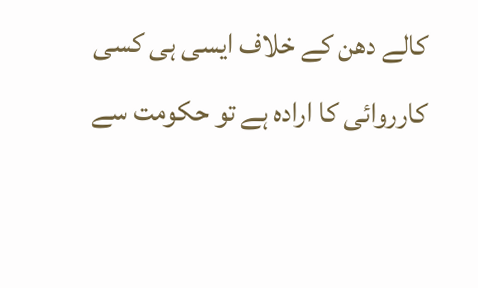کالے دھن کے خلاف ایسی ہی کسی کارروائی کا ارادہ ہے تو حکومت سے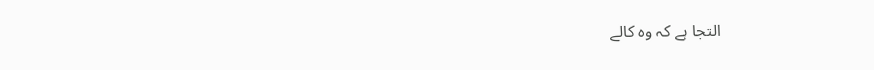التجا ہے کہ وہ کالے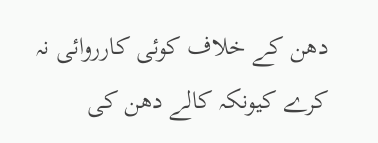دھن کے خلاف کوئی کارروائی نہ کرے کیونکہ کالے دھن کی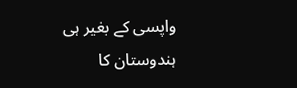واپسی کے بغیر ہی ہندوستان کا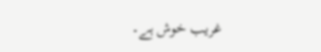غریب خوش ہے۔